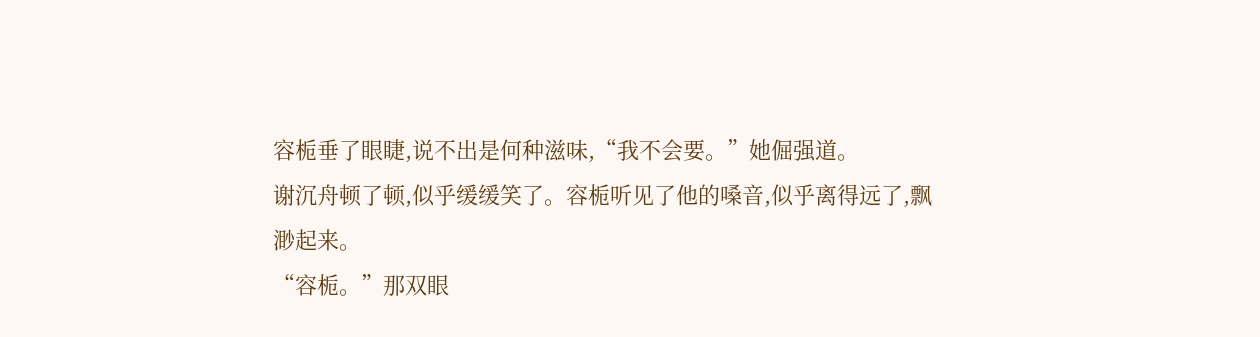容栀垂了眼睫,说不出是何种滋味,“我不会要。”她倔强道。
谢沉舟顿了顿,似乎缓缓笑了。容栀听见了他的嗓音,似乎离得远了,飘渺起来。
“容栀。”那双眼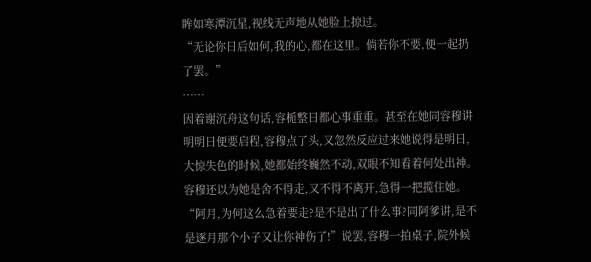眸如寒潭沉星,视线无声地从她脸上掠过。
“无论你日后如何,我的心,都在这里。倘若你不要,便一起扔了罢。”
……
因着谢沉舟这句话,容栀整日都心事重重。甚至在她同容穆讲明明日便要启程,容穆点了头,又忽然反应过来她说得是明日,大惊失色的时候,她都始终巍然不动,双眼不知看着何处出神。
容穆还以为她是舍不得走,又不得不离开,急得一把揽住她。
“阿月,为何这么急着要走?是不是出了什么事?同阿爹讲,是不是逐月那个小子又让你神伤了!”说罢,容穆一拍桌子,院外候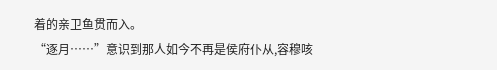着的亲卫鱼贯而入。
“逐月……”意识到那人如今不再是侯府仆从,容穆咳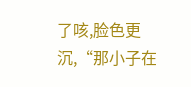了咳,脸色更沉,“那小子在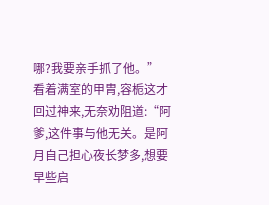哪?我要亲手抓了他。”
看着满室的甲胄,容栀这才回过神来,无奈劝阻道:“阿爹,这件事与他无关。是阿月自己担心夜长梦多,想要早些启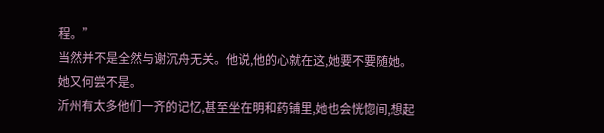程。”
当然并不是全然与谢沉舟无关。他说,他的心就在这,她要不要随她。她又何尝不是。
沂州有太多他们一齐的记忆,甚至坐在明和药铺里,她也会恍惚间,想起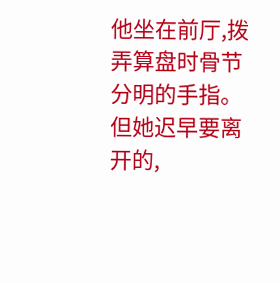他坐在前厅,拨弄算盘时骨节分明的手指。
但她迟早要离开的,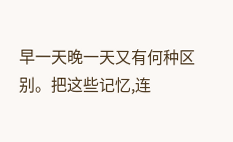早一天晚一天又有何种区别。把这些记忆,连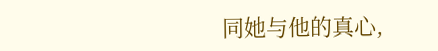同她与他的真心,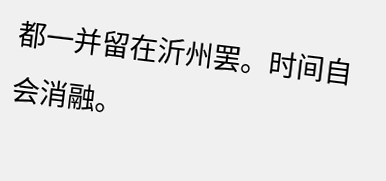都一并留在沂州罢。时间自会消融。